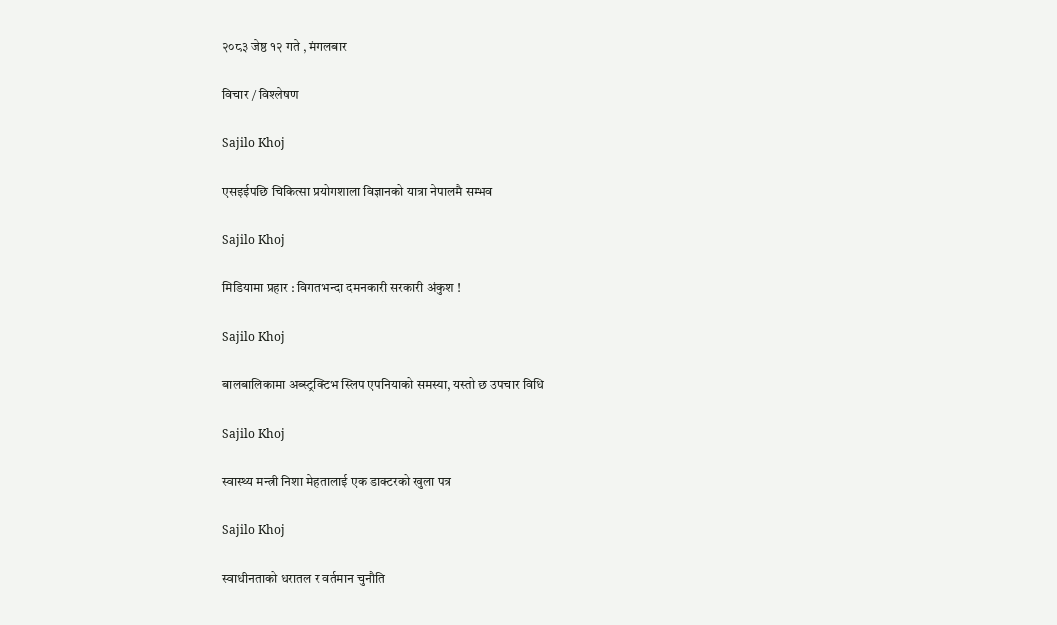२०८३ जेष्ठ १२ गते , मंगलबार

विचार / विश्लेषण

Sajilo Khoj

एसइईपछि चिकित्सा प्रयोगशाला विज्ञानको यात्रा नेपालमै सम्भव

Sajilo Khoj

मिडियामा प्रहार : विगतभन्दा दमनकारी सरकारी अंकुश !

Sajilo Khoj

बालबालिकामा अब्स्ट्रक्टिभ स्लिप एपनियाको समस्या, यस्तो छ उपचार विधि

Sajilo Khoj

स्वास्थ्य मन्त्री निशा मेहतालाई एक डाक्टरको खुला पत्र

Sajilo Khoj

स्वाधीनताको धरातल र वर्तमान चुनौति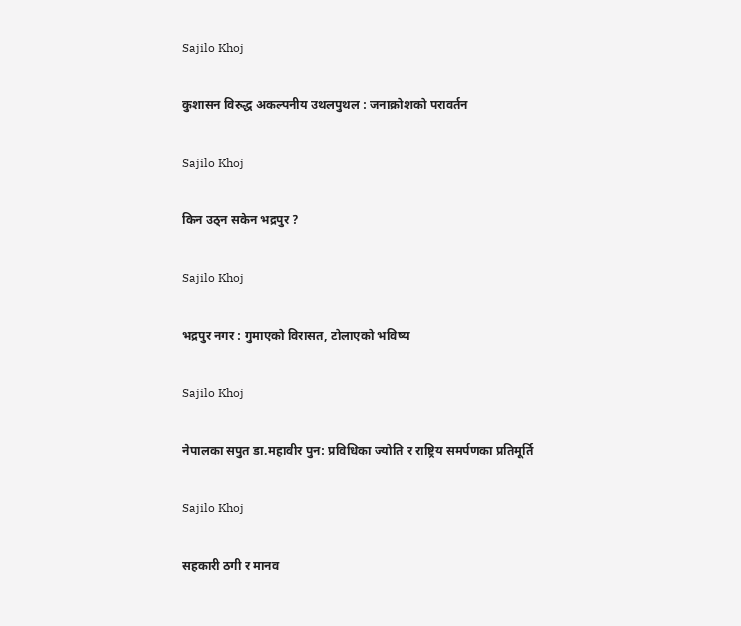Sajilo Khoj

कुशासन विरुद्ध अकल्पनीय उथलपुथल : जनाक्रोशको परावर्तन

Sajilo Khoj

किन उठ्न सकेन भद्रपुर ?

Sajilo Khoj

भद्रपुर नगर : गुमाएको विरासत, टोलाएको भविष्य

Sajilo Khoj

नेपालका सपुत डा.महावीर पुन: प्रविधिका ज्योति र राष्ट्रिय समर्पणका प्रतिमूर्ति

Sajilo Khoj

सहकारी ठगी र मानव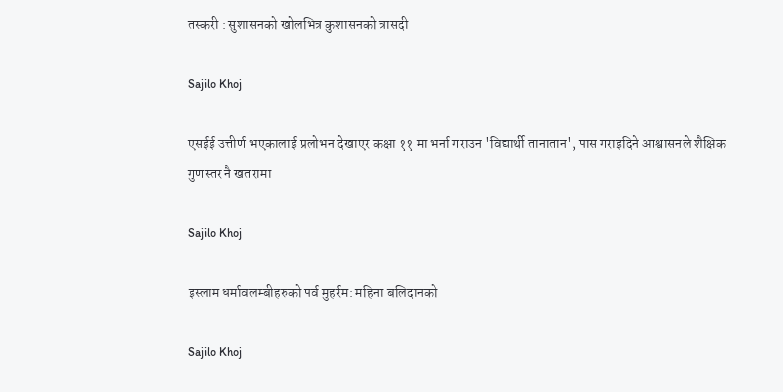तस्करी : सुशासनको खोलभित्र कुशासनको त्रासदी

Sajilo Khoj

एसईई उत्तीर्ण भएकालाई प्रलोभन देखाएर कक्षा ११ मा भर्ना गराउन 'विद्यार्थी तानातान', पास गराइदिने आश्वासनले शैक्षिक गुणस्तर नै खतरामा

Sajilo Khoj

इस्लाम धर्मावलम्बीहरुको पर्व मुहर्रम: महिना बलिदानको

Sajilo Khoj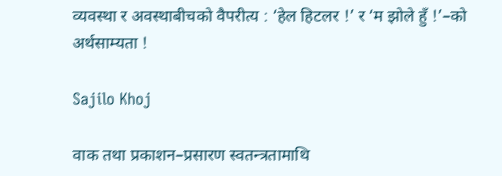व्यवस्था र अवस्थाबीचको वैपरीत्य : ‘हेल हिटलर !’ र ‘म झोले हुँ !’–को अर्थसाम्यता !

Sajilo Khoj

वाक तथा प्रकाशन–प्रसारण स्वतन्त्रतामाथि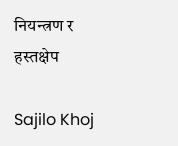नियन्त्रण र हस्तक्षेप

Sajilo Khoj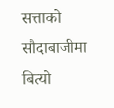सत्ताको सौदाबाजीमा बित्यो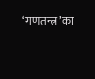‘गणतन्त्र’का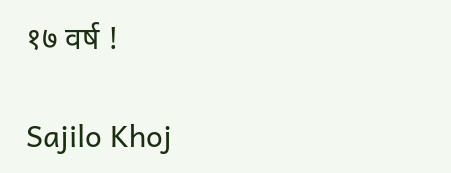१७ वर्ष !

Sajilo Khoj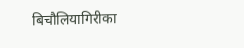बिचौलियागिरीका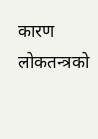कारण लोकतन्त्रको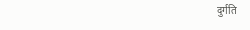दुर्गति